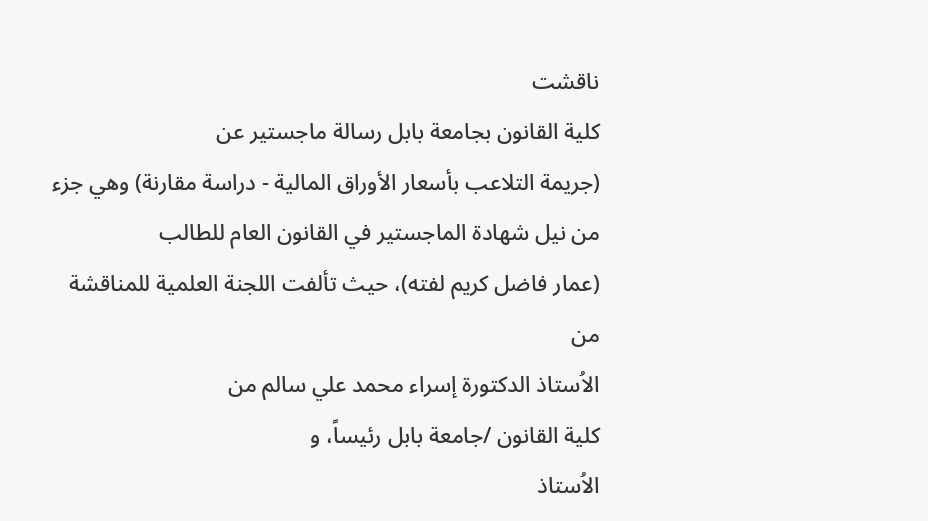ناقشت
كلية القانون بجامعة بابل رسالة ماجستير عن
(جريمة التلاعب بأسعار الأوراق المالية - دراسة مقارنة) وهي جزء من نيل شهادة الماجستير في القانون العام للطالب
(عمار فاضل كريم لفته)، حيث تألفت اللجنة العلمية للمناقشة من
الاُستاذ الدكتورة إسراء محمد علي سالم من
كلية القانون /جامعة بابل رئيساً، و
الاُستاذ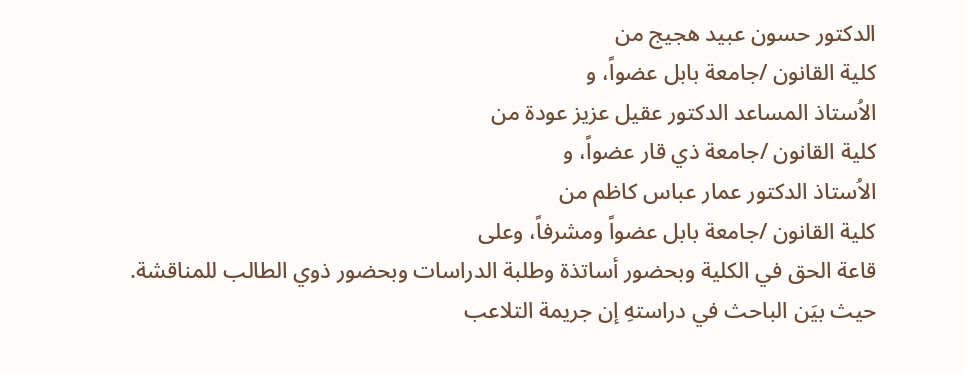الدكتور حسون عبيد هجيج من
كلية القانون /جامعة بابل عضواً، و
الاُستاذ المساعد الدكتور عقيل عزيز عودة من
كلية القانون /جامعة ذي قار عضواً، و
الاُستاذ الدكتور عمار عباس كاظم من
كلية القانون /جامعة بابل عضواً ومشرفاً، وعلى
قاعة الحق في الكلية وبحضور أساتذة وطلبة الدراسات وبحضور ذوي الطالب للمناقشة.
حيث بيَن الباحث في دراستهِ إن جريمة التلاعب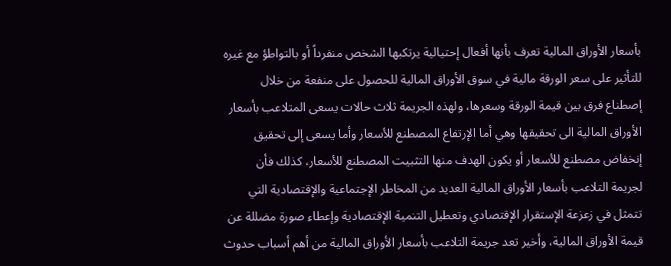بأسعار الأوراق المالية تعرف بأنها أفعال إحتيالية يرتكبها الشخص منفرداً أو بالتواطؤ مع غيره للتأثير على سعر الورقة مالية في سوق الأوراق المالية للحصول على منفعة من خلال إصطناع فرق بين قيمة الورقة وسعرها، ولهذه الجريمة ثلاث حالات يسعى المتلاعب بأسعار الأوراق المالية الى تحقيقها وهي أما الإرتفاع المصطنع للأسعار وأما يسعى إلى تحقيق إنخفاض مصطنع للأسعار أو يكون الهدف منها التثبيت المصطنع للأسعار، كذلك فأن لجريمة التلاعب بأسعار الأوراق المالية العديد من المخاطر الإجتماعية والإقتصادية التي تتمثل في زعزعة الإستقرار الإقتصادي وتعطيل التنمية الإقتصادية وإعطاء صورة مضللة عن قيمة الأوراق المالية، وأخير تعد جريمة التلاعب بأسعار الأوراق المالية من أهم أسباب حدوث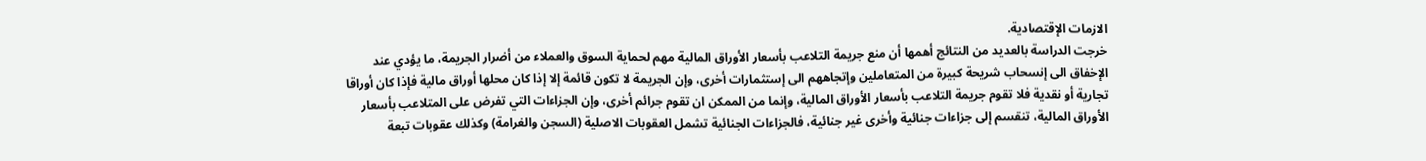الازمات الإقتصادية.
خرجت الدراسة بالعديد من النتائج أهمها أن منع جريمة التلاعب بأسعار الأوراق المالية مهم لحماية السوق والعملاء من أضرار الجريمة، ما يؤدي عند الإخفاق الى إنسحاب شريحة كبيرة من المتعاملين وإتجاههم الى إستثمارات أخرى، وإن الجريمة لا تكون قائمة إلا إذا كان محلها أوراق مالية فإذا كان أوراقا تجارية أو نقدية فلا تقوم جريمة التلاعب بأسعار الأوراق المالية، وإنما من الممكن ان تقوم جرائم أخرى، وإن الجزاءات التي تفرض على المتلاعب بأسعار الأوراق المالية، تنقسم إلى جزاءات جنائية وأخرى غير جنائية، فالجزاءات الجنائية تشمل العقوبات الاصلية (السجن والغرامة) وكذلك عقوبات تبعة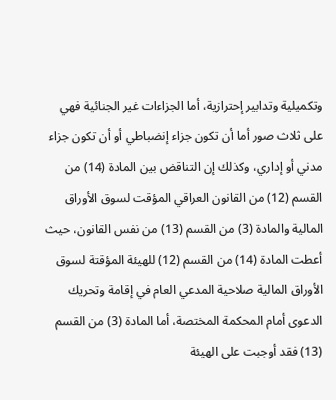وتكميلية وتدابير إحترازية، أما الجزاءات غير الجنائية فهي على ثلاث صور أما أن تكون جزاء إنضباطي أو أن تكون جزاء مدني أو إداري، وكذلك إن التناقض بين المادة (14) من القسم (12) من القانون العراقي المؤقت لسوق الأوراق المالية والمادة (3) من القسم (13) من نفس القانون، حيث أعطت المادة (14) من القسم (12) للهيئة المؤقتة لسوق الأوراق المالية صلاحية المدعي العام في إقامة وتحريك الدعوى أمام المحكمة المختصة، أما المادة (3) من القسم (13) فقد أوجبت على الهيئة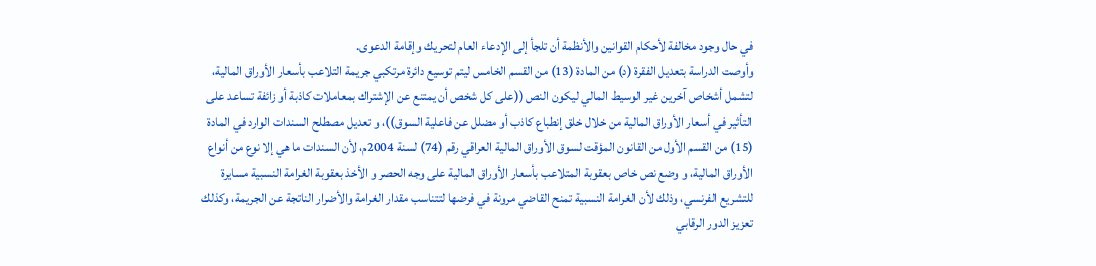في حال وجود مخالفة لأحكام القوانين والأنظمة أن تلجأ إلى الإدعاء العام لتحريك وإقامة الدعوى.
وأوصت الدراسة بتعديل الفقرة (د) من المادة (13) من القسم الخامس ليتم توسيع دائرة مرتكبي جريمة التلاعب بأسعار الأوراق المالية، لتشمل أشخاص آخرين غير الوسيط المالي ليكون النص ((على كل شخص أن يمتنع عن الإشتراك بمعاملات كاذبة أو زائفة تساعد على التأثير في أسعار الأوراق المالية من خلال خلق إنطباع كاذب أو مضلل عن فاعلية السوق))، و تعديل مصطلح السندات الوارد في المادة (15) من القسم الأول من القانون المؤقت لسوق الأوراق المالية العراقي رقم (74) لسنة 2004م، لأن السندات ما هي إلا نوع من أنواع الأوراق المالية، و وضع نص خاص بعقوبة المتلاعب بأسعار الأوراق المالية على وجه الحصر و الأخذ بعقوبة الغرامة النسبية مسايرة للتشريع الفرنسي، وذلك لأن الغرامة النسبية تمنح القاضي مرونة في فرضها لتتناسب مقدار الغرامة والأضرار الناتجة عن الجريمة، وكذلك تعزيز الدور الرقابي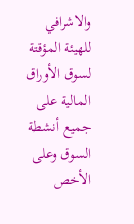والاشرافي للهيئة المؤقتة لسوق الأوراق المالية على جميع أنشطة السوق وعلى الأخص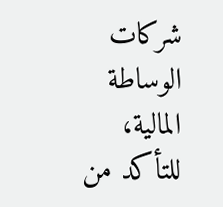شركات الوساطة المالية، للتأكد من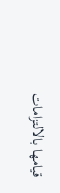قيامها بالالتزامات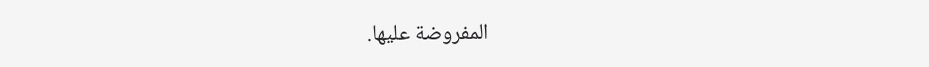المفروضة عليها.